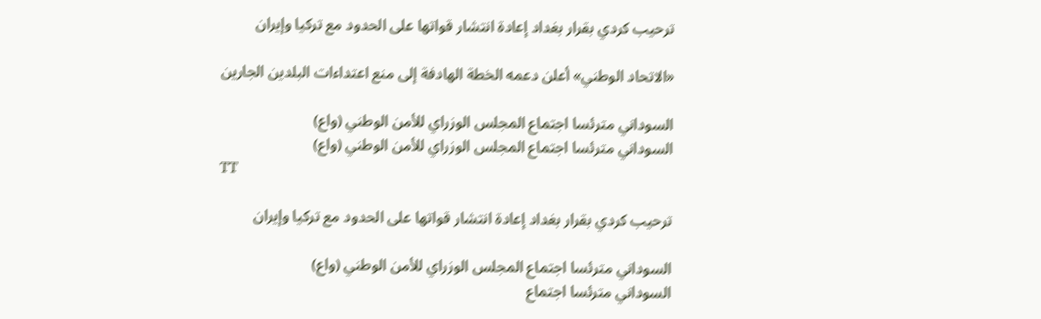ترحيب كردي بقرار بغداد إعادة انتشار قواتها على الحدود مع تركيا وإيران

«الاتحاد الوطني» أعلن دعمه الخطة الهادفة إلى منع اعتداءات البلدين الجارين

السوداني مترئسا اجتماع المجلس الوزراي للأمن الوطني (واع)
السوداني مترئسا اجتماع المجلس الوزراي للأمن الوطني (واع)
TT

ترحيب كردي بقرار بغداد إعادة انتشار قواتها على الحدود مع تركيا وإيران

السوداني مترئسا اجتماع المجلس الوزراي للأمن الوطني (واع)
السوداني مترئسا اجتماع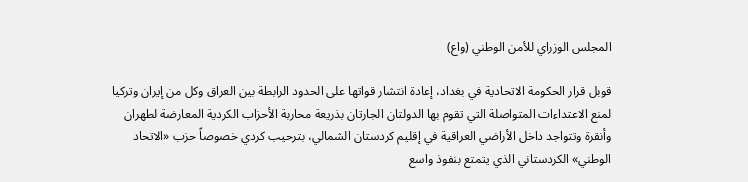المجلس الوزراي للأمن الوطني (واع)

قوبل قرار الحكومة الاتحادية في بغداد، إعادة انتشار قواتها على الحدود الرابطة بين العراق وكل من إيران وتركيا لمنع الاعتداءات المتواصلة التي تقوم بها الدولتان الجارتان بذريعة محاربة الأحزاب الكردية المعارضة لطهران وأنقرة وتتواجد داخل الأراضي العراقية في إقليم كردستان الشمالي، بترحيب كردي خصوصاً حزب «الاتحاد الوطني» الكردستاني الذي يتمتع بنفوذ واسع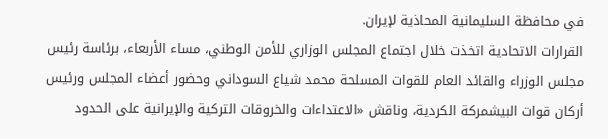في محافظة السليمانية المحاذية لإيران.
القرارات الاتحادية اتخذت خلال اجتماع المجلس الوزاري للأمن الوطني، مساء الأربعاء، برئاسة رئيس مجلس الوزراء والقائد العام للقوات المسلحة محمد شياع السوداني وحضور أعضاء المجلس ورئيس أركان قوات البيشمركة الكردية، وناقش «الاعتداءات والخروقات التركية والإيرانية على الحدود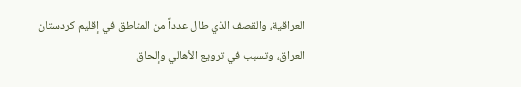العراقية، والقصف الذي طال عدداً من المناطق في إقليم كردستان العراق، وتسبب في ترويع الأهالي وإلحاق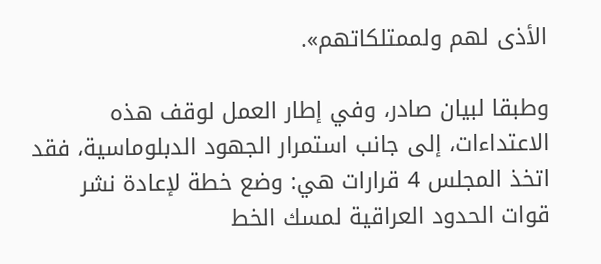الأذى لهم ولممتلكاتهم».

وطبقا لبيان صادر، وفي إطار العمل لوقف هذه الاعتداءات، إلى جانب استمرار الجهود الدبلوماسية، فقد اتخذ المجلس 4 قرارات هي: وضع خطة لإعادة نشر قوات الحدود العراقية لمسك الخط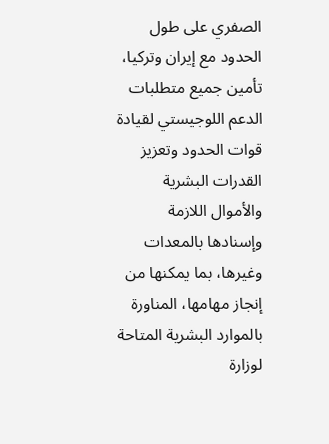الصفري على طول الحدود مع إيران وتركيا، تأمين جميع متطلبات الدعم اللوجيستي لقيادة قوات الحدود وتعزيز القدرات البشرية والأموال اللازمة وإسنادها بالمعدات وغيرها، بما يمكنها من إنجاز مهامها، المناورة بالموارد البشرية المتاحة لوزارة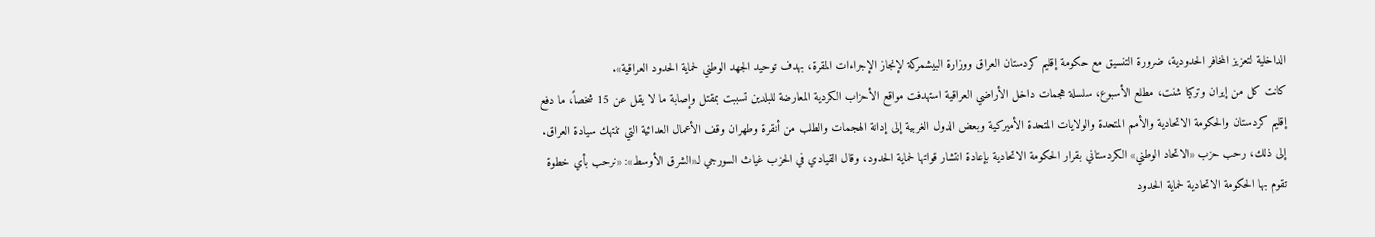الداخلية لتعزيز المخافر الحدودية، ضرورة التنسيق مع حكومة إقليم كردستان العراق ووزارة البيشمركة لإنجاز الإجراءات المقرة، بهدف توحيد الجهد الوطني لحماية الحدود العراقية».
كانت كل من إيران وتركيا شنت، مطلع الأسبوع، سلسلة هجمات داخل الأراضي العراقية استهدفت مواقع الأحزاب الكردية المعارضة للبلدين تسببت بمقتل وإصابة ما لا يقل عن 15 شخصاً، ما دفع إقليم كردستان والحكومة الاتحادية والأمم المتحدة والولايات المتحدة الأميركية وبعض الدول الغربية إلى إدانة الهجمات والطلب من أنقرة وطهران وقف الأعمال العدائية التي تنتهك سيادة العراق.
إلى ذلك، رحب حزب «الاتحاد الوطني» الكردستاني بقرار الحكومة الاتحادية بإعادة انتشار قواتها لحماية الحدود، وقال القيادي في الحزب غياث السورجي لـ«الشرق الأوسط»: «نرحب بأي خطوة تقوم بها الحكومة الاتحادية لحماية الحدود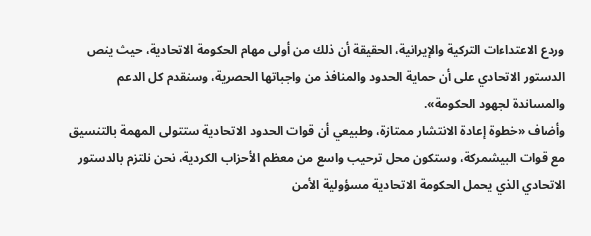وردع الاعتداءات التركية والإيرانية، الحقيقة أن ذلك من أولى مهام الحكومة الاتحادية، حيث ينص الدستور الاتحادي على أن حماية الحدود والمنافذ من واجباتها الحصرية، وسنقدم كل الدعم والمساندة لجهود الحكومة».
وأضاف «خطوة إعادة الانتشار ممتازة، وطبيعي أن قوات الحدود الاتحادية ستتولى المهمة بالتنسيق مع قوات البيشمركة، وستكون محل ترحيب واسع من معظم الأحزاب الكردية، نحن نلتزم بالدستور الاتحادي الذي يحمل الحكومة الاتحادية مسؤولية الأمن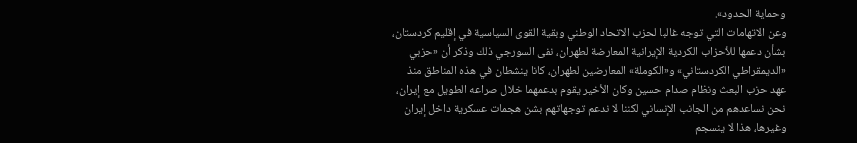وحماية الحدود».
وعن الاتهامات التي توجه غالبا لحزب الاتحاد الوطني وبقية القوى السياسية في إقليم كردستان، بشأن دعمها للأحزاب الكردية الإيرانية المعارضة لطهران، نفى السورجي ذلك وذكر أن «حزبي «الديمقراطي الكردستاني» و«الكوملة» المعارضين لطهران، كانا ينشطان في هذه المناطق منذ عهد حزب البعث ونظام صدام حسين وكان الأخير يقوم بدعمهما خلال صراعه الطويل مع إيران، نحن نساعدهم من الجانب الإنساني لكننا لا ندعم توجهاتهم بشن هجمات عسكرية داخل إيران وغيرها، هذا لا ينسجم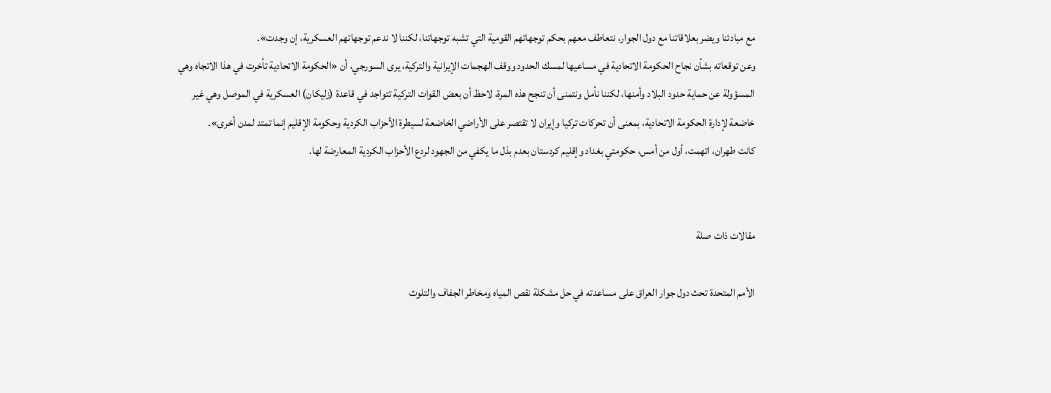مع مبادئنا ويضر بعلاقاتنا مع دول الجوار، نتعاطف معهم بحكم توجهاتهم القومية التي تشبه توجهاتنا، لكننا لا ندعم توجهاتهم العسكرية، إن وجدت».
وعن توقعاته بشأن نجاح الحكومة الاتحادية في مساعيها لمسك الحدود ووقف الهجمات الإيرانية والتركية، يرى السورجي، أن «الحكومة الاتحادية تأخرت في هذا الاتجاه وهي المسؤولة عن حماية حدود البلاد وأمنها، لكننا نأمل ونتمنى أن تنجح هذه المرة، لاحظ أن بعض القوات التركية تتواجد في قاعدة (زليكان) العسكرية في الموصل وهي غير خاضعة لإدارة الحكومة الاتحادية، بمعنى أن تحركات تركيا وإيران لا تقتصر على الأراضي الخاضعة لسيطرة الأحزاب الكردية وحكومة الإقليم إنما تمتد لمدن أخرى».
كانت طهران، اتهمت، أول من أمس، حكومتي بغداد وإقليم كردستان بعدم بذل ما يكفي من الجهود لردع الأحزاب الكردية المعارضة لها.


مقالات ذات صلة

الأمم المتحدة تحث دول جوار العراق على مساعدته في حل مشكلة نقص المياه ومخاطر الجفاف والتلوث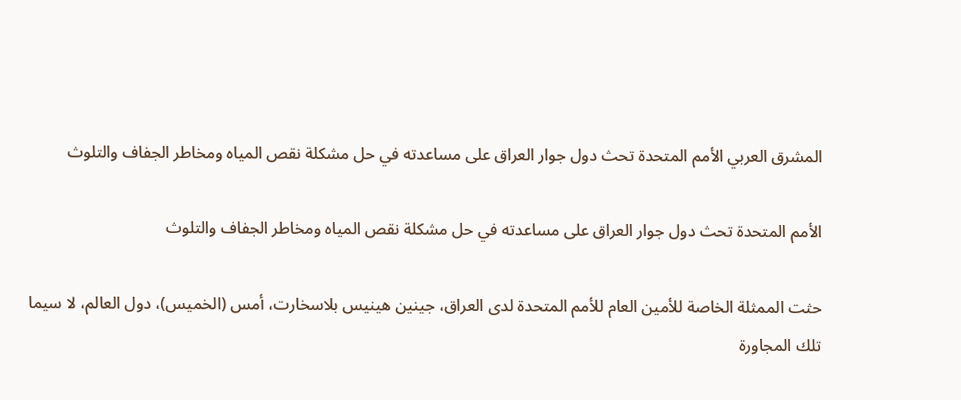المشرق العربي الأمم المتحدة تحث دول جوار العراق على مساعدته في حل مشكلة نقص المياه ومخاطر الجفاف والتلوث

الأمم المتحدة تحث دول جوار العراق على مساعدته في حل مشكلة نقص المياه ومخاطر الجفاف والتلوث

حثت الممثلة الخاصة للأمين العام للأمم المتحدة لدى العراق، جينين هينيس بلاسخارت، أمس (الخميس)، دول العالم، لا سيما تلك المجاورة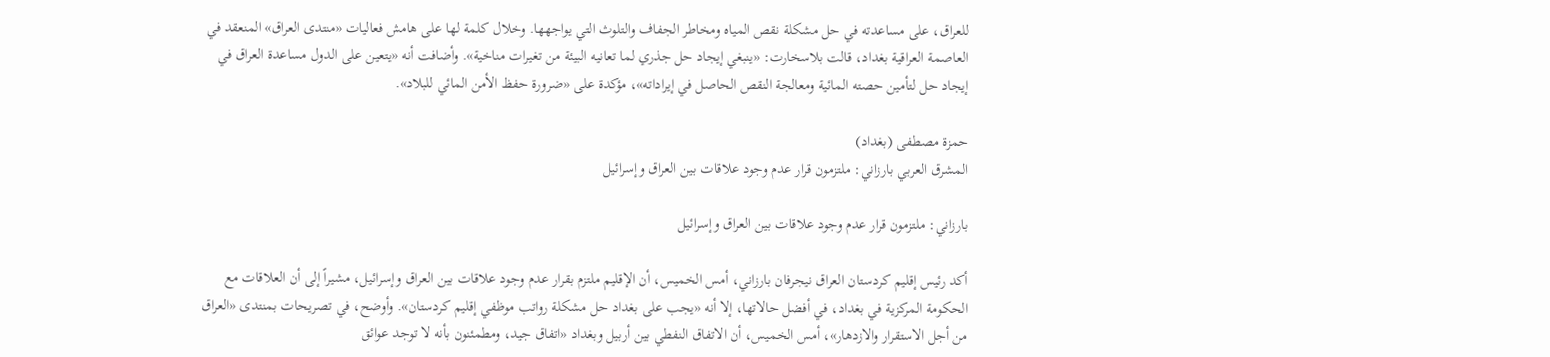للعراق، على مساعدته في حل مشكلة نقص المياه ومخاطر الجفاف والتلوث التي يواجهها. وخلال كلمة لها على هامش فعاليات «منتدى العراق» المنعقد في العاصمة العراقية بغداد، قالت بلاسخارت: «ينبغي إيجاد حل جذري لما تعانيه البيئة من تغيرات مناخية». وأضافت أنه «يتعين على الدول مساعدة العراق في إيجاد حل لتأمين حصته المائية ومعالجة النقص الحاصل في إيراداته»، مؤكدة على «ضرورة حفظ الأمن المائي للبلاد».

حمزة مصطفى (بغداد)
المشرق العربي بارزاني: ملتزمون قرار عدم وجود علاقات بين العراق وإسرائيل

بارزاني: ملتزمون قرار عدم وجود علاقات بين العراق وإسرائيل

أكد رئيس إقليم كردستان العراق نيجرفان بارزاني، أمس الخميس، أن الإقليم ملتزم بقرار عدم وجود علاقات بين العراق وإسرائيل، مشيراً إلى أن العلاقات مع الحكومة المركزية في بغداد، في أفضل حالاتها، إلا أنه «يجب على بغداد حل مشكلة رواتب موظفي إقليم كردستان». وأوضح، في تصريحات بمنتدى «العراق من أجل الاستقرار والازدهار»، أمس الخميس، أن الاتفاق النفطي بين أربيل وبغداد «اتفاق جيد، ومطمئنون بأنه لا توجد عوائق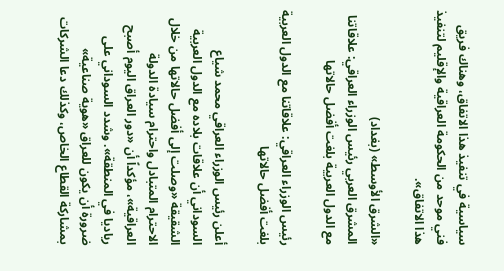سياسية في تنفيذ هذا الاتفاق، وهناك فريق فني موحد من الحكومة العراقية والإقليم لتنفيذ هذا الاتفاق».

«الشرق الأوسط» (بغداد)
المشرق العربي رئيس الوزراء العراقي: علاقاتنا مع الدول العربية بلغت أفضل حالاتها

رئيس الوزراء العراقي: علاقاتنا مع الدول العربية بلغت أفضل حالاتها

أعلن رئيس الوزراء العراقي محمد شياع السوداني أن علاقات بلاده مع الدول العربية الشقيقة «وصلت إلى أفضل حالاتها من خلال الاحترام المتبادل واحترام سيادة الدولة العراقية»، مؤكداً أن «دور العراق اليوم أصبح رياديا في المنطقة». وشدد السوداني على ضرورة أن يكون للعراق «هوية صناعية» بمشاركة القطاع الخاص، وكذلك دعا الشركات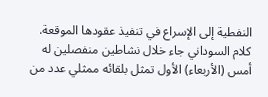النفطية إلى الإسراع في تنفيذ عقودها الموقعة. كلام السوداني جاء خلال نشاطين منفصلين له أمس (الأربعاء) الأول تمثل بلقائه ممثلي عدد من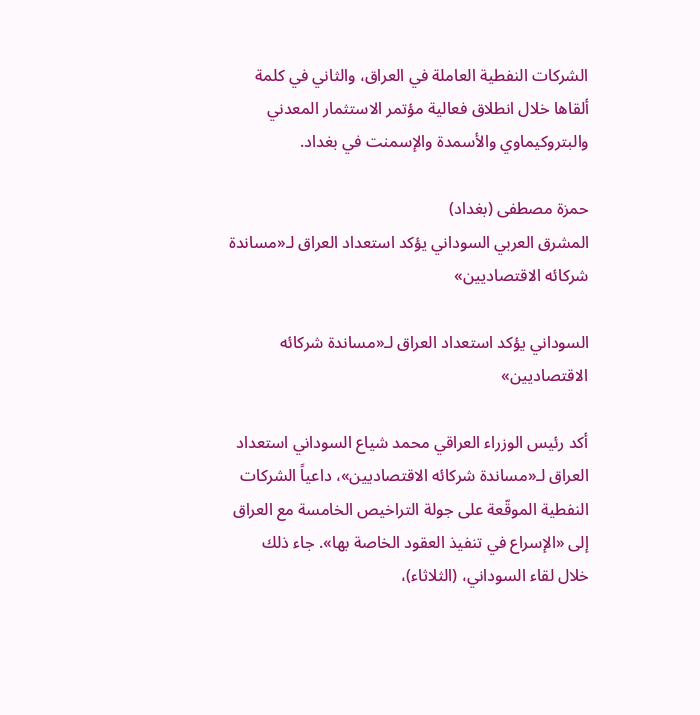الشركات النفطية العاملة في العراق، والثاني في كلمة ألقاها خلال انطلاق فعالية مؤتمر الاستثمار المعدني والبتروكيماوي والأسمدة والإسمنت في بغداد.

حمزة مصطفى (بغداد)
المشرق العربي السوداني يؤكد استعداد العراق لـ«مساندة شركائه الاقتصاديين»

السوداني يؤكد استعداد العراق لـ«مساندة شركائه الاقتصاديين»

أكد رئيس الوزراء العراقي محمد شياع السوداني استعداد العراق لـ«مساندة شركائه الاقتصاديين»، داعياً الشركات النفطية الموقّعة على جولة التراخيص الخامسة مع العراق إلى «الإسراع في تنفيذ العقود الخاصة بها». جاء ذلك خلال لقاء السوداني، (الثلاثاء)،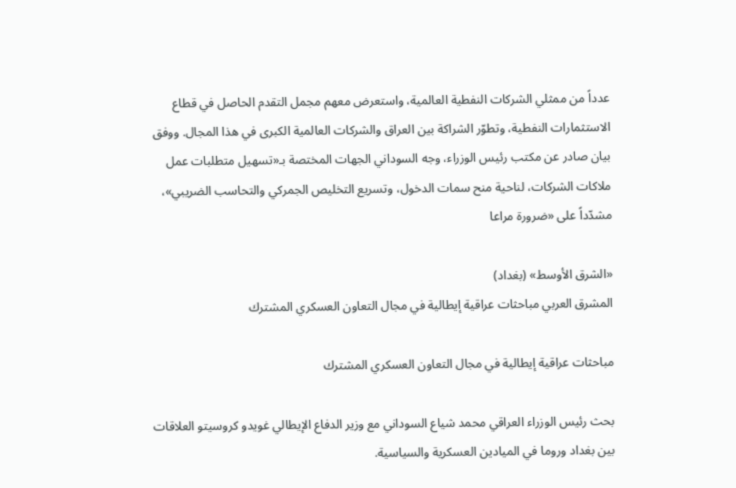عدداً من ممثلي الشركات النفطية العالمية، واستعرض معهم مجمل التقدم الحاصل في قطاع الاستثمارات النفطية، وتطوّر الشراكة بين العراق والشركات العالمية الكبرى في هذا المجال. ووفق بيان صادر عن مكتب رئيس الوزراء، وجه السوداني الجهات المختصة بـ«تسهيل متطلبات عمل ملاكات الشركات، لناحية منح سمات الدخول، وتسريع التخليص الجمركي والتحاسب الضريبي»، مشدّداً على «ضرورة مراعا

«الشرق الأوسط» (بغداد)
المشرق العربي مباحثات عراقية إيطالية في مجال التعاون العسكري المشترك

مباحثات عراقية إيطالية في مجال التعاون العسكري المشترك

بحث رئيس الوزراء العراقي محمد شياع السوداني مع وزير الدفاع الإيطالي غويدو كروسيتو العلاقات بين بغداد وروما في الميادين العسكرية والسياسية.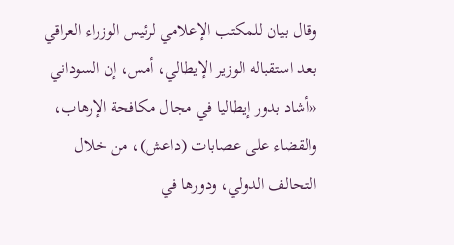وقال بيان للمكتب الإعلامي لرئيس الوزراء العراقي بعد استقباله الوزير الإيطالي، أمس، إن السوداني «أشاد بدور إيطاليا في مجال مكافحة الإرهاب، والقضاء على عصابات (داعش)، من خلال التحالف الدولي، ودورها في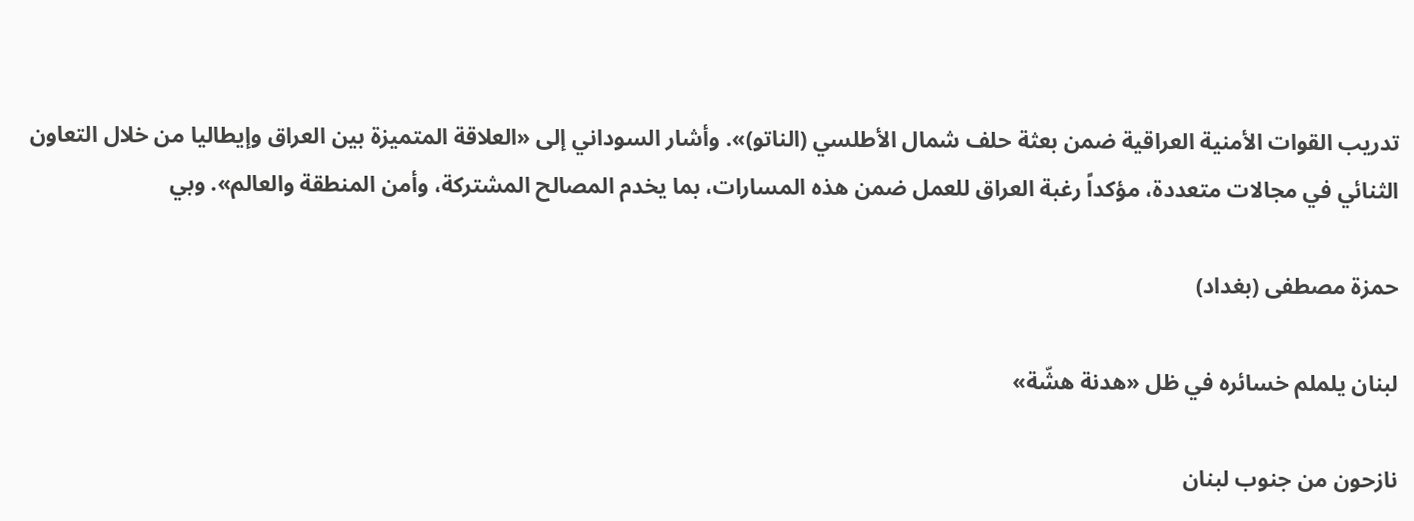تدريب القوات الأمنية العراقية ضمن بعثة حلف شمال الأطلسي (الناتو)». وأشار السوداني إلى «العلاقة المتميزة بين العراق وإيطاليا من خلال التعاون الثنائي في مجالات متعددة، مؤكداً رغبة العراق للعمل ضمن هذه المسارات، بما يخدم المصالح المشتركة، وأمن المنطقة والعالم». وبي

حمزة مصطفى (بغداد)

لبنان يلملم خسائره في ظل «هدنة هشّة»

نازحون من جنوب لبنان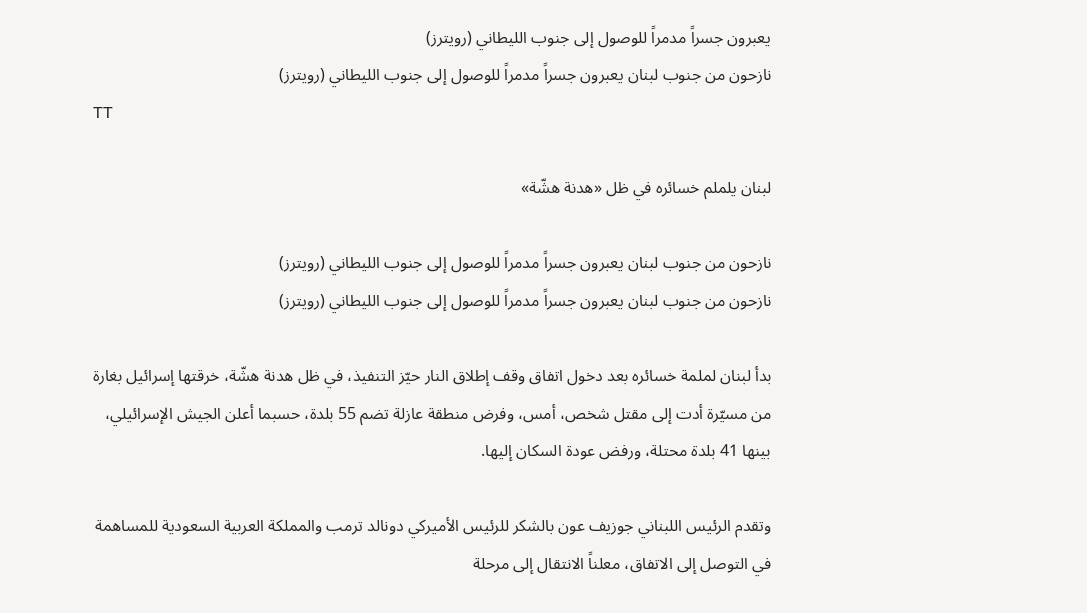يعبرون جسراً مدمراً للوصول إلى جنوب الليطاني (رويترز)
نازحون من جنوب لبنان يعبرون جسراً مدمراً للوصول إلى جنوب الليطاني (رويترز)
TT

لبنان يلملم خسائره في ظل «هدنة هشّة»

نازحون من جنوب لبنان يعبرون جسراً مدمراً للوصول إلى جنوب الليطاني (رويترز)
نازحون من جنوب لبنان يعبرون جسراً مدمراً للوصول إلى جنوب الليطاني (رويترز)

بدأ لبنان لملمة خسائره بعد دخول اتفاق وقف إطلاق النار حيّز التنفيذ، في ظل هدنة هشّة، خرقتها إسرائيل بغارة من مسيّرة أدت إلى مقتل شخص، أمس، وفرض منطقة عازلة تضم 55 بلدة، حسبما أعلن الجيش الإسرائيلي، بينها 41 بلدة محتلة، ورفض عودة السكان إليها.

وتقدم الرئيس اللبناني جوزيف عون بالشكر للرئيس الأميركي دونالد ترمب والمملكة العربية السعودية للمساهمة في التوصل إلى الاتفاق، معلناً الانتقال إلى مرحلة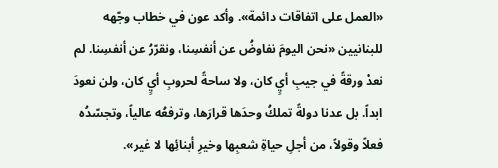«العمل على اتفاقات دائمة». وأكد عون في خطاب وجّهه للبنانيين «نحن اليومَ نفاوضُ عن أنفسِنا، ونقرّرُ عن أنفسِنا. لم نعدْ ورقةً في جيبِ أيٍ كان، ولا ساحةً لحروبِ أيٍ كان، ولن نعودَ ابداً. بل عدنا دولةً تملكُ وحدَها قرارَها، وترفعُه عالياً، وتجسّدُه فعلاً وقولاً، من أجلِ حياةِ شعبِها وخيرِ أبنائِها لا غير».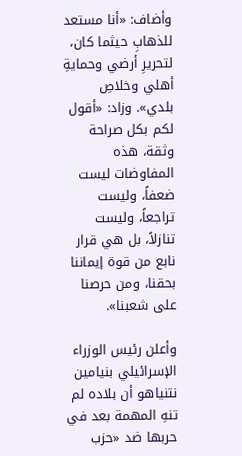وأضاف: «أنا مستعد للذهابِ حيثما كان، لتحريرِ أرضي وحمايةِ أهلي وخلاصِ بلدي». وزاد: «أقول لكم بكل صراحة وثقة، هذه المفاوضات ليست ضعفاً، وليست تراجعاً، وليست تنازلاً، بل هي قرار نابع ‌من قوة إيماننا بحقنا، ومن ‌حرصنا على شعبنا».

وأعلن رئيس الوزراء الإسرائيلي بنيامين نتنياهو أن بلاده لم تنهِ المهمة بعد في حربها ضد «حزب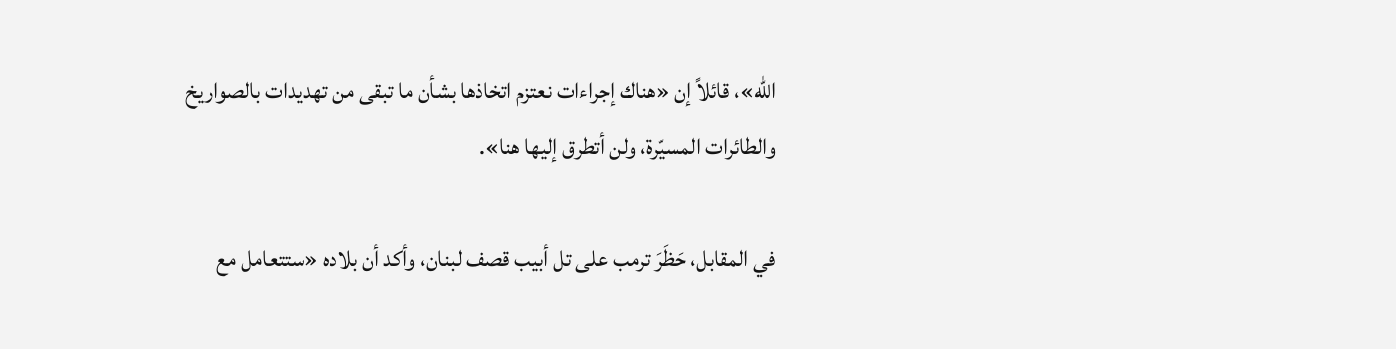الله»، قائلاً إن «هناك إجراءات نعتزم اتخاذها بشأن ما تبقى من تهديدات بالصواريخ والطائرات المسيّرة، ولن أتطرق إليها هنا».

في المقابل، حَظَرَ ترمب على تل أبيب قصف لبنان، وأكد أن بلاده «ستتعامل مع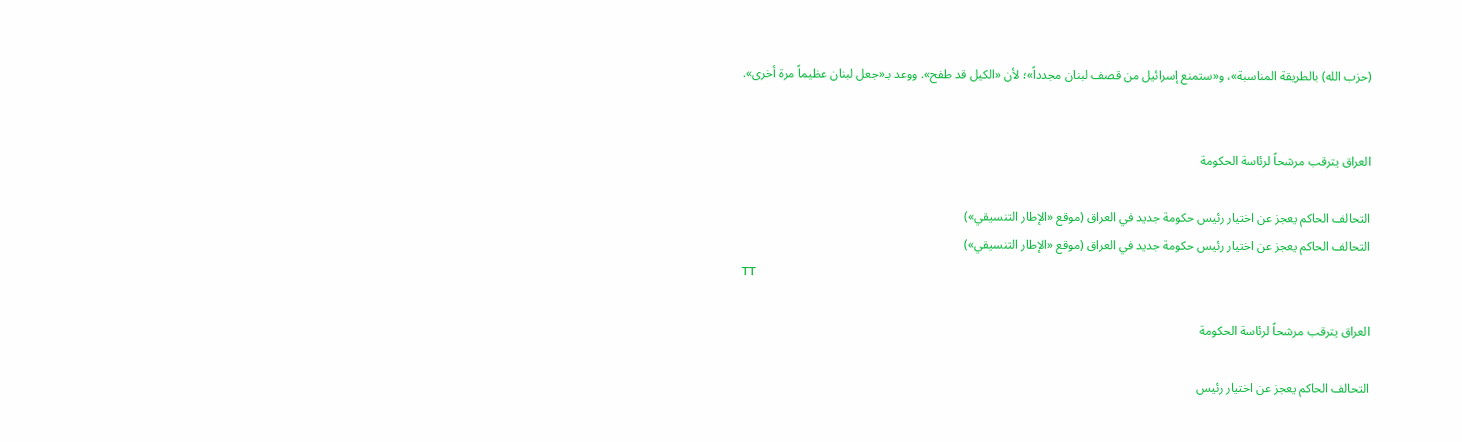(حزب الله) بالطريقة المناسبة»، و«ستمنع إسرائيل من قصف لبنان مجدداً»؛ لأن «الكيل قد طفح». ووعد بـ«جعل لبنان عظيماً مرة أخرى».


العراق يترقب مرشحاً لرئاسة الحكومة

التحالف الحاكم يعجز عن اختيار رئيس حكومة جديد في العراق (موقع «الإطار التنسيقي»)
التحالف الحاكم يعجز عن اختيار رئيس حكومة جديد في العراق (موقع «الإطار التنسيقي»)
TT

العراق يترقب مرشحاً لرئاسة الحكومة

التحالف الحاكم يعجز عن اختيار رئيس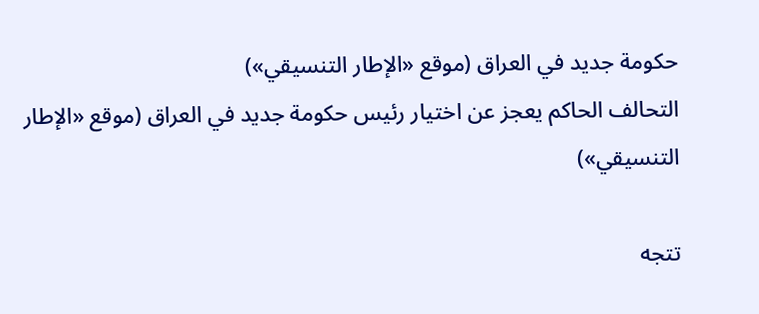حكومة جديد في العراق (موقع «الإطار التنسيقي»)
التحالف الحاكم يعجز عن اختيار رئيس حكومة جديد في العراق (موقع «الإطار التنسيقي»)

تتجه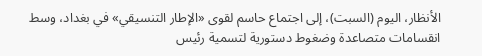الأنظار، اليوم (السبت)، إلى اجتماع حاسم لقوى «الإطار التنسيقي» في بغداد، وسط انقسامات متصاعدة وضغوط دستورية لتسمية رئيس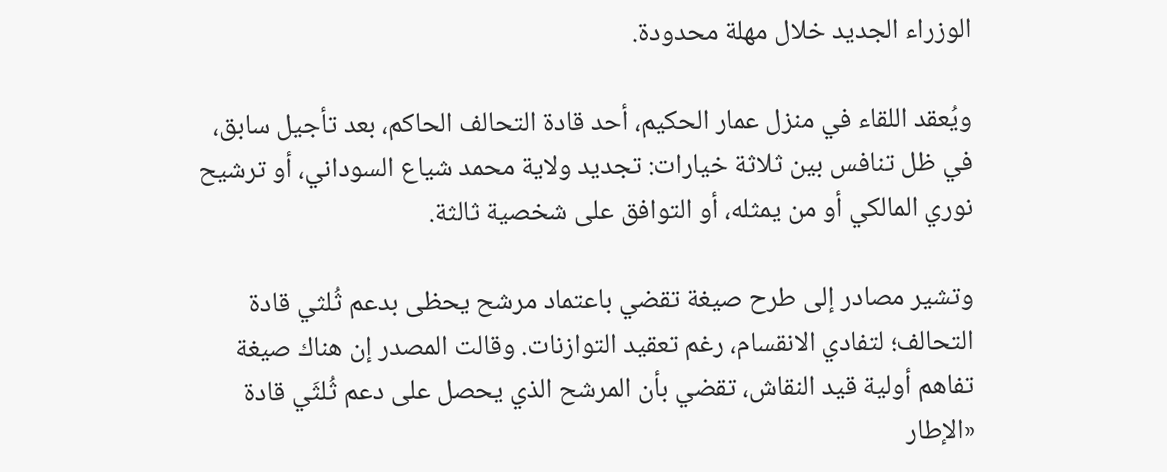الوزراء الجديد خلال مهلة محدودة.

ويُعقد اللقاء في منزل عمار الحكيم، أحد قادة التحالف الحاكم، بعد تأجيل سابق، في ظل تنافس بين ثلاثة خيارات: تجديد ولاية محمد شياع السوداني، أو ترشيح نوري المالكي أو من يمثله، أو التوافق على شخصية ثالثة.

وتشير مصادر إلى طرح صيغة تقضي باعتماد مرشح يحظى بدعم ثُلثي قادة التحالف؛ لتفادي الانقسام، رغم تعقيد التوازنات. وقالت المصدر إن هناك صيغة تفاهم أولية قيد النقاش، تقضي بأن المرشح الذي يحصل على دعم ثُلثَي قادة «الإطار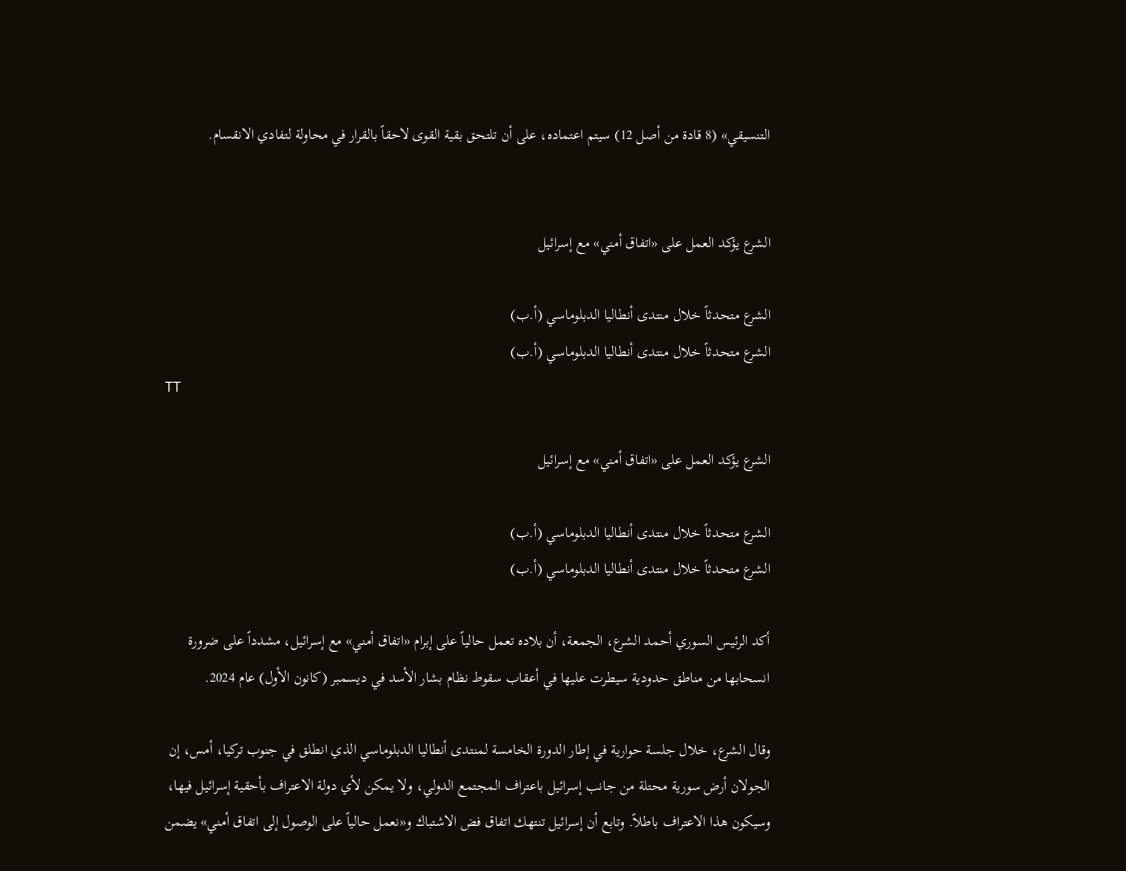التنسيقي» (8 قادة من أصل 12) سيتم اعتماده، على أن تلتحق بقية القوى لاحقاً بالقرار في محاولة لتفادي الانقسام.


الشرع يؤكد العمل على «اتفاق أمني» مع إسرائيل

الشرع متحدثاً خلال منتدى أنطاليا الدبلوماسي (أ.ب)
الشرع متحدثاً خلال منتدى أنطاليا الدبلوماسي (أ.ب)
TT

الشرع يؤكد العمل على «اتفاق أمني» مع إسرائيل

الشرع متحدثاً خلال منتدى أنطاليا الدبلوماسي (أ.ب)
الشرع متحدثاً خلال منتدى أنطاليا الدبلوماسي (أ.ب)

أكد الرئيس السوري أحمد الشرع، الجمعة، أن بلاده تعمل حالياً على إبرام «اتفاق أمني» مع إسرائيل، مشدداً على ضرورة انسحابها من مناطق حدودية سيطرت عليها في أعقاب سقوط نظام بشار الأسد في ديسمبر (كانون الأول) عام 2024.

وقال الشرع، خلال جلسة حوارية في إطار الدورة الخامسة لمنتدى أنطاليا الدبلوماسي الذي انطلق في جنوب تركيا، أمس، إن الجولان أرض سورية محتلة من جانب إسرائيل باعتراف المجتمع الدولي، ولا يمكن لأي دولة الاعتراف بأحقية إسرائيل فيها، وسيكون هذا الاعتراف باطلاً. وتابع أن إسرائيل تنتهك اتفاق فض الاشتباك و«نعمل حالياً على الوصول إلى اتفاق أمني» يضمن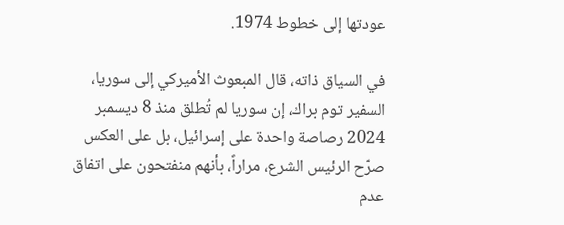عودتها إلى خطوط 1974.

في السياق ذاته، قال المبعوث الأميركي إلى سوريا، السفير توم براك، إن سوريا لم تُطلق منذ 8 ديسمبر 2024 رصاصة واحدة على إسرائيل، بل على العكس صرّح الرئيس الشرع، مراراً، بأنهم منفتحون على اتفاق عدم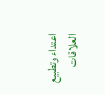اعتداء وتطبيع العلاقات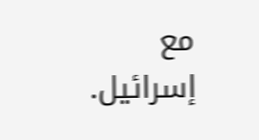مع إسرائيل.